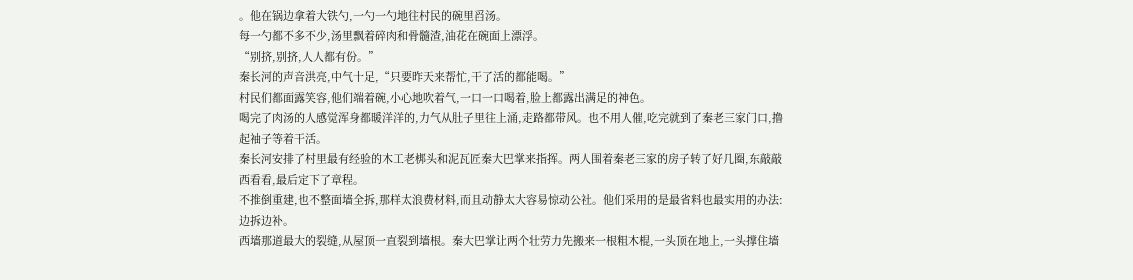。他在锅边拿着大铁勺,一勺一勺地往村民的碗里舀汤。
每一勺都不多不少,汤里飘着碎肉和骨髓渣,油花在碗面上漂浮。
“别挤,别挤,人人都有份。”
秦长河的声音洪亮,中气十足,“只要昨天来帮忙,干了活的都能喝。”
村民们都面露笑容,他们端着碗,小心地吹着气,一口一口喝着,脸上都露出满足的神色。
喝完了肉汤的人感觉浑身都暖洋洋的,力气从肚子里往上涌,走路都带风。也不用人催,吃完就到了秦老三家门口,撸起袖子等着干活。
秦长河安排了村里最有经验的木工老梆头和泥瓦匠秦大巴掌来指挥。两人围着秦老三家的房子转了好几圈,东敲敲西看看,最后定下了章程。
不推倒重建,也不整面墙全拆,那样太浪费材料,而且动静太大容易惊动公社。他们采用的是最省料也最实用的办法:边拆边补。
西墙那道最大的裂缝,从屋顶一直裂到墙根。秦大巴掌让两个壮劳力先搬来一根粗木棍,一头顶在地上,一头撑住墙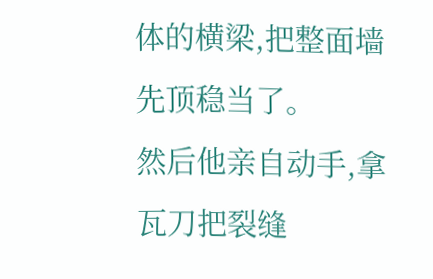体的横梁,把整面墙先顶稳当了。
然后他亲自动手,拿瓦刀把裂缝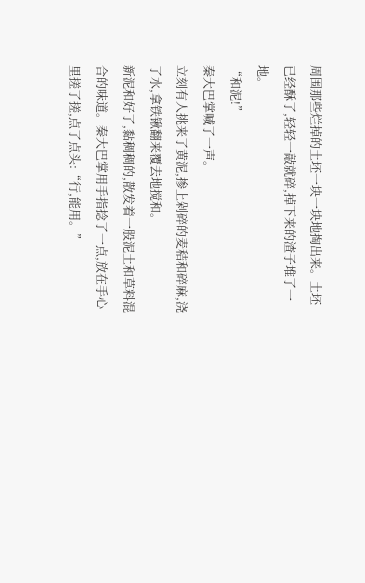周围那些烂掉的土坯一块一块地掏出来。土坯已经酥了,轻轻一敲就碎,掉下来的渣子堆了一地。
“和泥!”
秦大巴掌喊了一声。
立刻有人挑来了黄泥,掺上剁碎的麦秸和碎麻,浇了水,拿铁锹翻来覆去地搅和。
新泥和好了,黏稠稠的,散发着一股泥土和草料混合的味道。秦大巴掌用手指捻了一点,放在手心里搓了搓,点了点头:“行,能用。”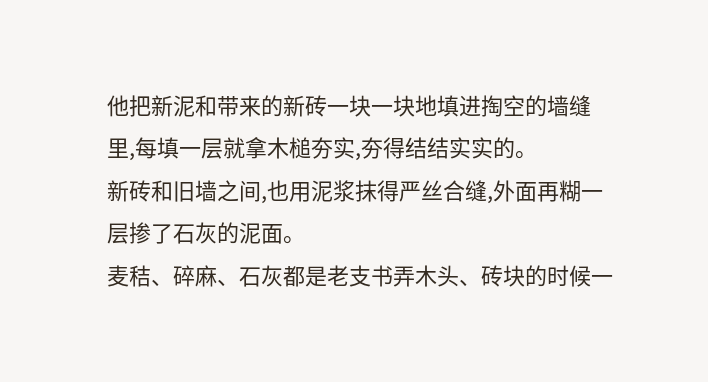他把新泥和带来的新砖一块一块地填进掏空的墙缝里,每填一层就拿木槌夯实,夯得结结实实的。
新砖和旧墙之间,也用泥浆抹得严丝合缝,外面再糊一层掺了石灰的泥面。
麦秸、碎麻、石灰都是老支书弄木头、砖块的时候一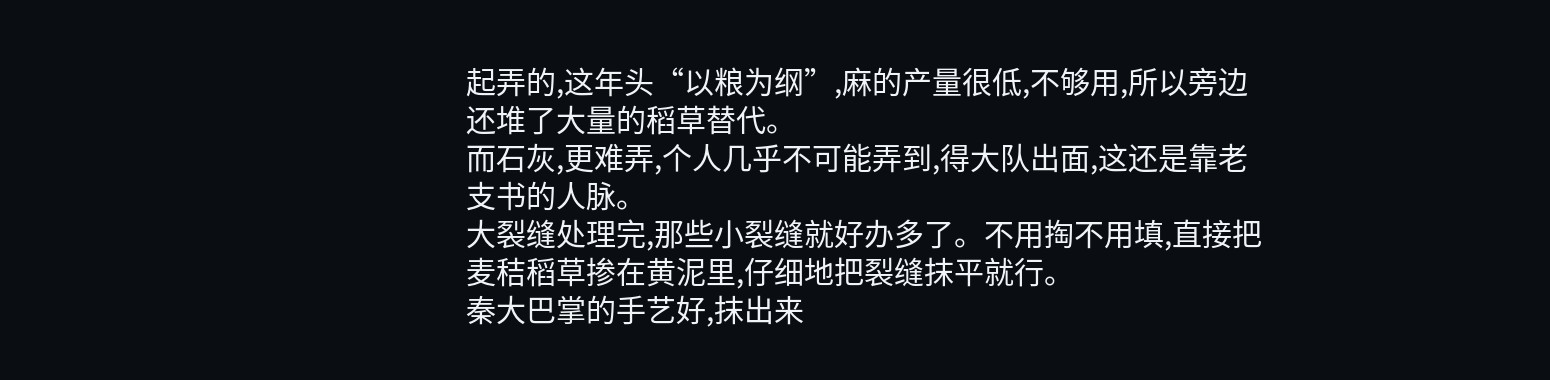起弄的,这年头“以粮为纲”,麻的产量很低,不够用,所以旁边还堆了大量的稻草替代。
而石灰,更难弄,个人几乎不可能弄到,得大队出面,这还是靠老支书的人脉。
大裂缝处理完,那些小裂缝就好办多了。不用掏不用填,直接把麦秸稻草掺在黄泥里,仔细地把裂缝抹平就行。
秦大巴掌的手艺好,抹出来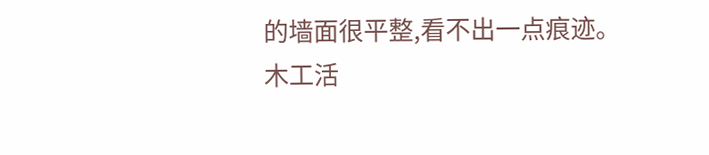的墙面很平整,看不出一点痕迹。
木工活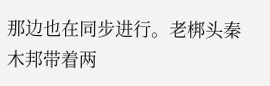那边也在同步进行。老梆头秦木邦带着两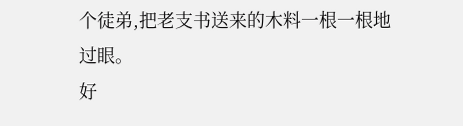个徒弟,把老支书送来的木料一根一根地过眼。
好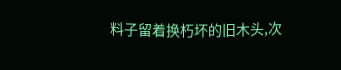料子留着换朽坏的旧木头,次